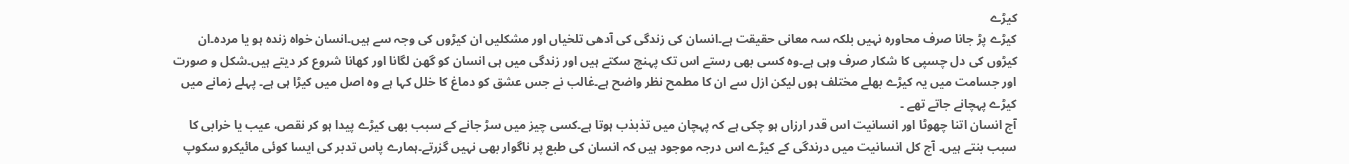کیڑے
کیڑے پڑ جانا صرف محاورہ نہیں بلکہ سہ معانی حقیقت ہے۔انسان کی زندگی کی آدھی تلخیاں اور مشکلیں ان کیڑوں کی وجہ سے ہیں۔انسان خواہ زندہ ہو یا مردہ۔ان کیڑوں کی دل چسپی کا شکار صرف وہی ہے۔وہ کسی بھی رستے اس تک پہنچ سکتے ہیں اور زندگی میں ہی انسان کو گھن لگانا اور کھانا شروع کر دیتے ہیں۔شکل و صورت اور جسامت میں یہ کیڑے بھلے مختلف ہوں لیکن ازل سے ان کا مطمح نظر واضح ہے۔غالب نے جس عشق کو دماغ کا خلل کہا ہے وہ اصل میں کیڑا ہی ہے۔ پہلے زمانے میں کیڑے پہچانے جاتے تھے ۔
آج انسان اتنا چھوٹا اور انسانیت اس قدر ارزاں ہو چکی ہے کہ پہچان میں تذبذب ہوتا ہے۔کسی چیز میں سڑ جانے کے سبب بھی کیڑے پیدا ہو کر نقص، عیب یا خرابی کا سبب بنتے ہیں۔ آج کل انسانیت میں درندگی کے کیڑے اس درجہ موجود ہیں کہ انسان کی طبع پر ناگوار بھی نہیں گزرتے۔ہمارے پاس تدبر کی ایسا کوئی مائیکرو سکوپ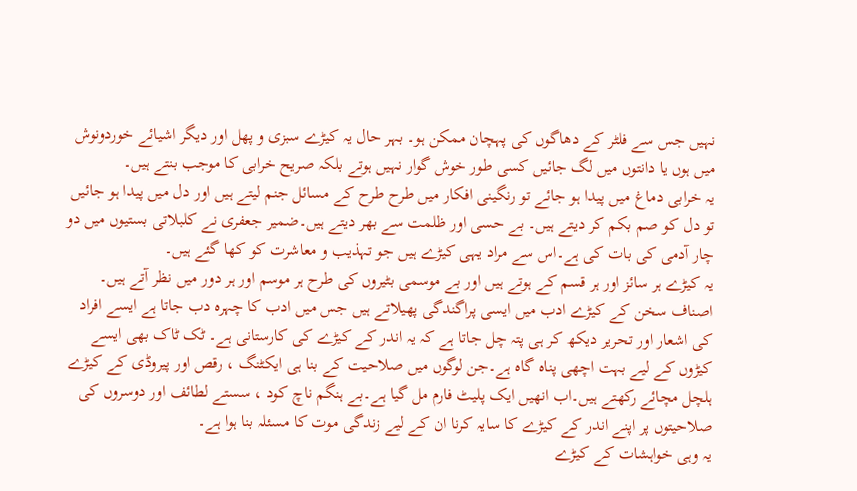نہیں جس سے فلٹر کے دھاگوں کی پہچان ممکن ہو۔ بہر حال یہ کیڑے سبزی و پھل اور دیگر اشیائے خوردونوش میں ہوں یا دانتوں میں لگ جائیں کسی طور خوش گوار نہیں ہوتے بلکہ صریح خرابی کا موجب بنتے ہیں۔
یہ خرابی دماغ میں پیدا ہو جائے تو رنگینی افکار میں طرح طرح کے مسائل جنم لیتے ہیں اور دل میں پیدا ہو جائیں تو دل کو صم بکم کر دیتے ہیں۔ بے حسی اور ظلمت سے بھر دیتے ہیں۔ضمیر جعفری نے کلبلاتی بستیوں میں دو چار آدمی کی بات کی ہے۔اس سے مراد یہی کیڑے ہیں جو تہذیب و معاشرت کو کھا گئے ہیں۔
یہ کیڑے ہر سائز اور ہر قسم کے ہوتے ہیں اور بے موسمی بٹیروں کی طرح ہر موسم اور ہر دور میں نظر آتے ہیں۔ اصناف سخن کے کیڑے ادب میں ایسی پراگندگی پھیلاتے ہیں جس میں ادب کا چہرہ دب جاتا ہے ایسے افراد کی اشعار اور تحریر دیکھ کر ہی پتہ چل جاتا ہے کہ یہ اندر کے کیڑے کی کارستانی ہے۔ ٹک ٹاک بھی ایسے کیڑوں کے لیے بہت اچھی پناہ گاہ ہے۔جن لوگوں میں صلاحیت کے بنا ہی ایکٹنگ ، رقص اور پیروڈی کے کیڑے ہلچل مچائے رکھتے ہیں۔اب انھیں ایک پلیٹ فارم مل گیا ہے۔بے ہنگم ناچ کود ، سستے لطائف اور دوسروں کی صلاحیتوں پر اپنے اندر کے کیڑے کا سایہ کرنا ان کے لیے زندگی موت کا مسئلہ بنا ہوا ہے۔
یہ وہی خواہشات کے کیڑے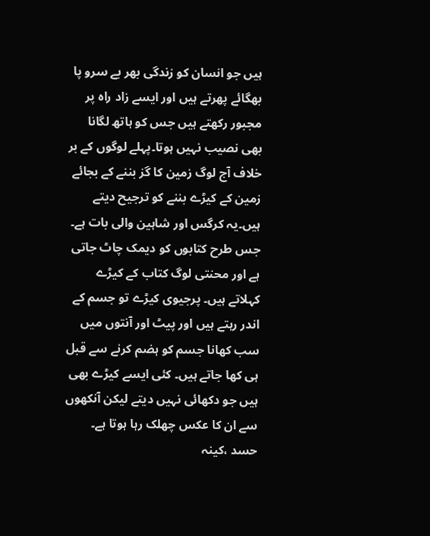ہیں جو انسان کو زندگی بھر بے سرو پا بھگائے پھرتے ہیں اور ایسے زاد راہ پر مجبور رکھتے ہیں جس کو ہاتھ لگانا بھی نصیب نہیں ہوتا۔پہلے لوگوں کے بر خلاف آج لوگ زمین کا گز بننے کے بجائے زمین کے کیڑے بننے کو ترجیح دیتے ہیں۔یہ کرگس اور شاہین والی بات ہے۔ جس طرح کتابوں کو دیمک چاٹ جاتی ہے اور محنتی لوگ کتاب کے کیڑے کہلاتے ہیں۔ پرجیوی کیڑے تو جسم کے اندر رہتے ہیں اور پیٹ اور آنتوں میں سب کھانا جسم کو ہضم کرنے سے قبل ہی کھا جاتے ہیں۔ کئی ایسے کیڑے بھی ہیں جو دکھائی نہیں دیتے لیکن آنکھوں سے ان کا عکس چھلک رہا ہوتا ہے۔
حسد ،کینہ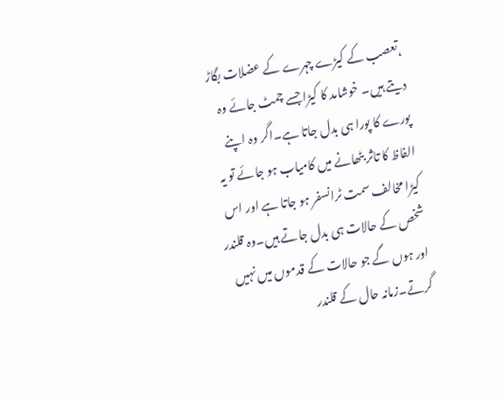،تعصب کے کیڑے چہرے کے عضلات بگاڑ دیتے ہیں۔ خوشامد کا کیڑا جسے چمٹ جائے وہ پورے کا پورا ہی بدل جاتا ہے۔اگر وہ اپنے الفاظ کا تاثر بٹھانے میں کامیاب ہو جائے تو یہ کیڑا مخالف سمت ٹرانسفر ہو جاتا ہے اور اس شخص کے حالات ہی بدل جاتے ہیں۔وہ قلندر اور ہوں گے جو حالات کے قدموں میں نہیں گرتے۔زمانہ حال کے قلندر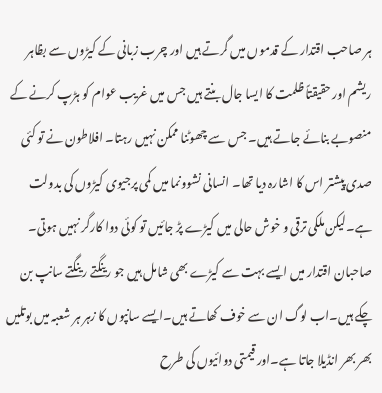ہر صاحب اقتدار کے قدموں میں گرتے ہیں اور چرب زبانی کے کیڑوں سے بظاہر ریشم اور حقیقتاً ظلمت کا ایسا جال بنتے ہیں جس میں غریب عوام کو ہڑپ کرنے کے منصوبے بنائے جاتے ہیں۔ جس سے چھوٹنا ممکن نہیں رہتا۔ افلاطون نے تو کئی صدی پیشتر اس کا اشارہ دیا تھا۔ انسانی نشوونما میں کمی پرجیوی کیڑوں کی بدولت ہے۔لیکن ملکی ترقی و خوش حالی میں کیڑے پڑ جائیں تو کوئی دوا کارگر نہیں ہوتی۔ صاحبان اقتدار میں ایسے بہت سے کیڑے بھی شامل ہیں جو رینگتے رینگتے سانپ بن چکے ہیں۔اب لوگ ان سے خوف کھاتے ہیں۔ایسے سانپوں کا زہر ہر شعبہ میں بوتلیں بھر بھر انڈیلا جاتا ہے۔اور قیمتی دوائیوں کی طرح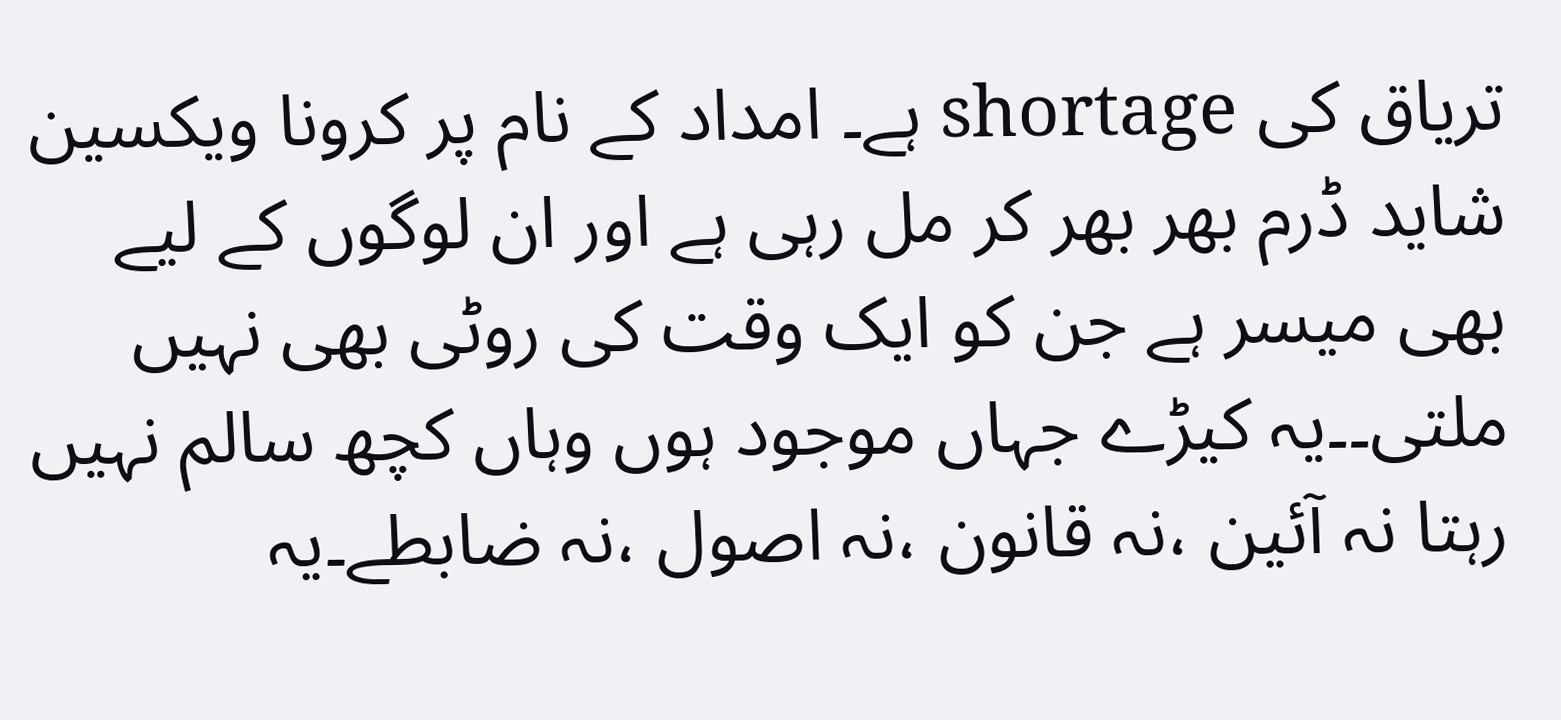تریاق کی shortage ہے۔ امداد کے نام پر کرونا ویکسین شاید ڈرم بھر بھر کر مل رہی ہے اور ان لوگوں کے لیے بھی میسر ہے جن کو ایک وقت کی روٹی بھی نہیں ملتی۔۔یہ کیڑے جہاں موجود ہوں وہاں کچھ سالم نہیں رہتا نہ آئین ،نہ قانون ،نہ اصول ،نہ ضابطے۔یہ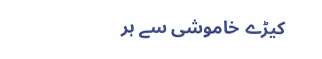کیڑے خاموشی سے ہر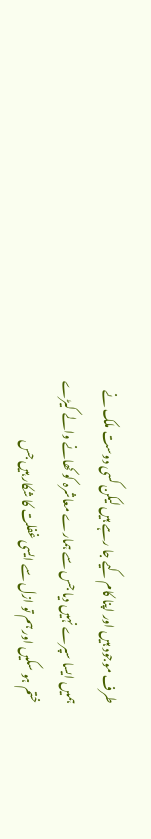طرف موجود ہیں اور اپنا کام کیے جا رہے ہیں لیکن کسی دوست ملک نے ہمیں ایسا سپرے نہیں دیا جس سے ہمارے معاشرہ کو کھانے والے کیڑے ختم ہو سکیں اور ہم تو ازل سے ایسی غفلت کا شکار ہیں جس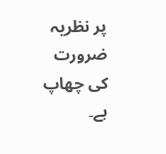پر نظریہ ضرورت کی چھاپ ہے۔